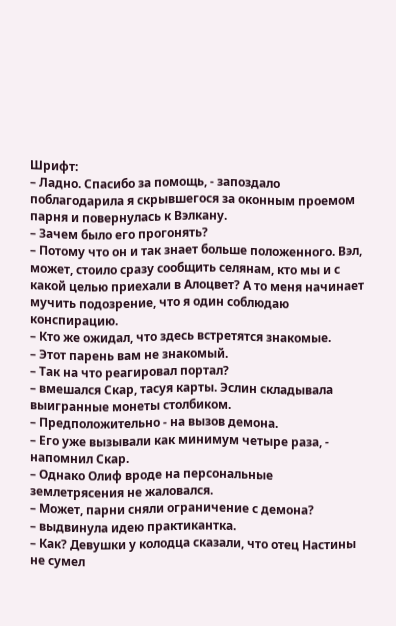Шрифт:
– Ладно. Спасибо за помощь, - запоздало поблагодарила я скрывшегося за оконным проемом парня и повернулась к Вэлкану.
– Зачем было его прогонять?
– Потому что он и так знает больше положенного. Вэл, может, стоило сразу сообщить селянам, кто мы и с какой целью приехали в Алоцвет? А то меня начинает мучить подозрение, что я один соблюдаю конспирацию.
– Кто же ожидал, что здесь встретятся знакомые.
– Этот парень вам не знакомый.
– Так на что реагировал портал?
– вмешался Скар, тасуя карты. Эслин складывала выигранные монеты столбиком.
– Предположительно - на вызов демона.
– Его уже вызывали как минимум четыре раза, - напомнил Скар.
– Однако Олиф вроде на персональные землетрясения не жаловался.
– Может, парни сняли ограничение с демона?
– выдвинула идею практикантка.
– Как? Девушки у колодца сказали, что отец Настины не сумел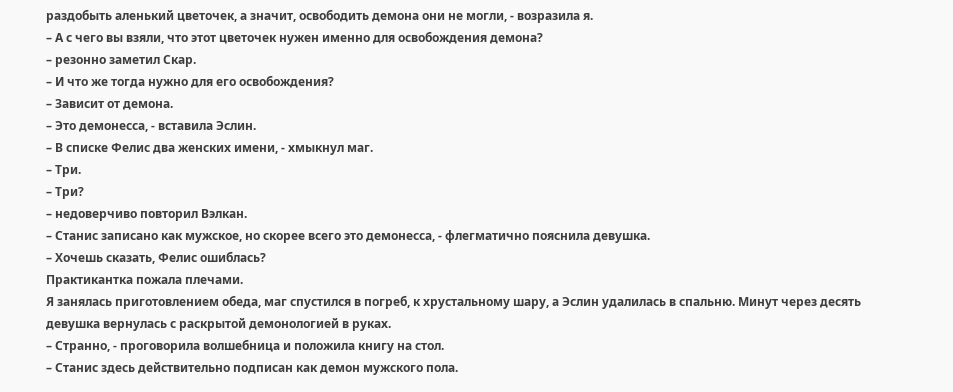раздобыть аленький цветочек, а значит, освободить демона они не могли, - возразила я.
– А с чего вы взяли, что этот цветочек нужен именно для освобождения демона?
– резонно заметил Скар.
– И что же тогда нужно для его освобождения?
– Зависит от демона.
– Это демонесса, - вставила Эслин.
– В списке Фелис два женских имени, - хмыкнул маг.
– Три.
– Три?
– недоверчиво повторил Вэлкан.
– Станис записано как мужское, но скорее всего это демонесса, - флегматично пояснила девушка.
– Хочешь сказать, Фелис ошиблась?
Практикантка пожала плечами.
Я занялась приготовлением обеда, маг спустился в погреб, к хрустальному шару, а Эслин удалилась в спальню. Минут через десять девушка вернулась с раскрытой демонологией в руках.
– Странно, - проговорила волшебница и положила книгу на стол.
– Станис здесь действительно подписан как демон мужского пола.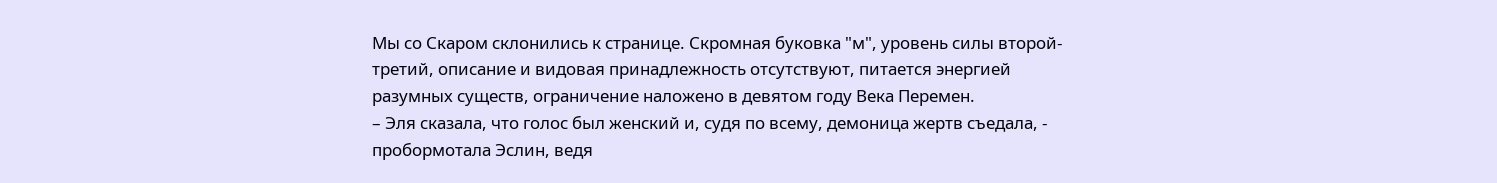Мы со Скаром склонились к странице. Скромная буковка "м", уровень силы второй-третий, описание и видовая принадлежность отсутствуют, питается энергией разумных существ, ограничение наложено в девятом году Века Перемен.
– Эля сказала, что голос был женский и, судя по всему, демоница жертв съедала, - пробормотала Эслин, ведя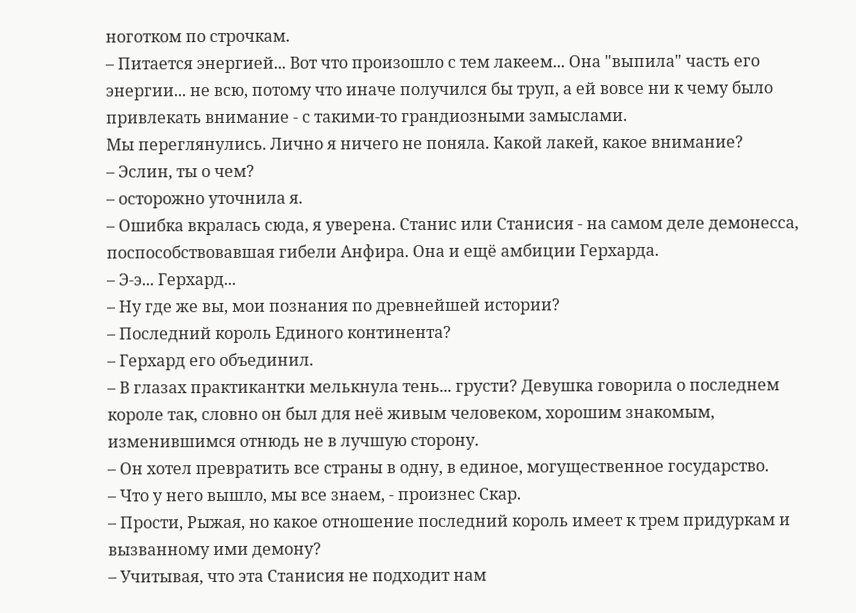ноготком по строчкам.
– Питается энергией... Вот что произошло с тем лакеем... Она "выпила" часть его энергии... не всю, потому что иначе получился бы труп, а ей вовсе ни к чему было привлекать внимание - с такими-то грандиозными замыслами.
Мы переглянулись. Лично я ничего не поняла. Какой лакей, какое внимание?
– Эслин, ты о чем?
– осторожно уточнила я.
– Ошибка вкралась сюда, я уверена. Станис или Станисия - на самом деле демонесса, поспособствовавшая гибели Анфира. Она и ещё амбиции Герхарда.
– Э-э... Герхард...
– Ну где же вы, мои познания по древнейшей истории?
– Последний король Единого континента?
– Герхард его объединил.
– В глазах практикантки мелькнула тень... грусти? Девушка говорила о последнем короле так, словно он был для неё живым человеком, хорошим знакомым, изменившимся отнюдь не в лучшую сторону.
– Он хотел превратить все страны в одну, в единое, могущественное государство.
– Что у него вышло, мы все знаем, - произнес Скар.
– Прости, Рыжая, но какое отношение последний король имеет к трем придуркам и вызванному ими демону?
– Учитывая, что эта Станисия не подходит нам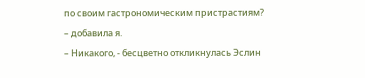по своим гастрономическим пристрастиям?
– добавила я.
– Никакого, - бесцветно откликнулась Эслин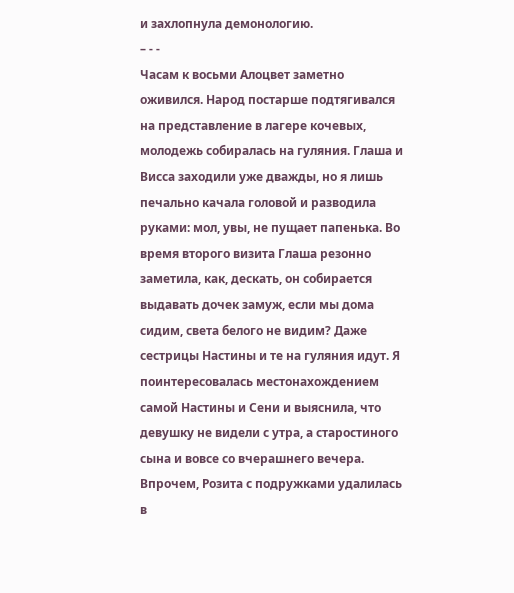и захлопнула демонологию.
– - -
Часам к восьми Алоцвет заметно оживился. Народ постарше подтягивался на представление в лагере кочевых, молодежь собиралась на гуляния. Глаша и Висса заходили уже дважды, но я лишь печально качала головой и разводила руками: мол, увы, не пущает папенька. Во время второго визита Глаша резонно заметила, как, дескать, он собирается выдавать дочек замуж, если мы дома сидим, света белого не видим? Даже сестрицы Настины и те на гуляния идут. Я поинтересовалась местонахождением самой Настины и Сени и выяснила, что девушку не видели с утра, а старостиного сына и вовсе со вчерашнего вечера. Впрочем, Розита с подружками удалилась в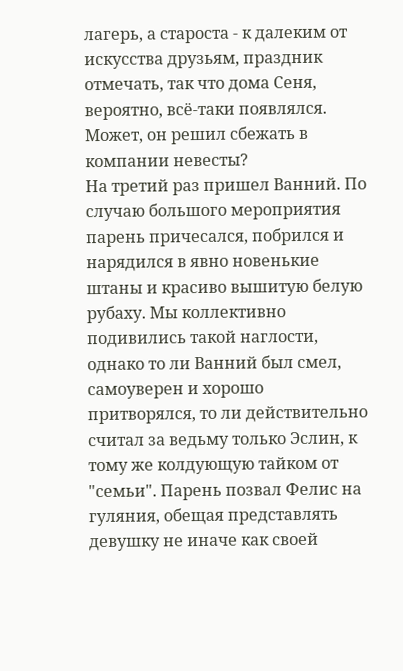лагерь, а староста - к далеким от искусства друзьям, праздник отмечать, так что дома Сеня, вероятно, всё-таки появлялся. Может, он решил сбежать в компании невесты?
На третий раз пришел Ванний. По случаю большого мероприятия парень причесался, побрился и нарядился в явно новенькие штаны и красиво вышитую белую рубаху. Мы коллективно подивились такой наглости, однако то ли Ванний был смел, самоуверен и хорошо притворялся, то ли действительно считал за ведьму только Эслин, к тому же колдующую тайком от "семьи". Парень позвал Фелис на гуляния, обещая представлять девушку не иначе как своей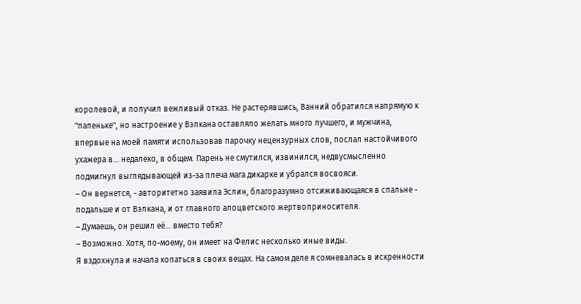королевой, и получил вежливый отказ. Не растерявшись, Ванний обратился напрямую к "папеньке", но настроение у Вэлкана оставляло желать много лучшего, и мужчина, впервые на моей памяти использовав парочку нецензурных слов, послал настойчивого ухажера в... недалеко, в общем. Парень не смутился, извинился, недвусмысленно подмигнул выглядывающей из-за плеча мага дикарке и убрался восвояси.
– Он вернется, - авторитетно заявила Эслин, благоразумно отсиживающаяся в спальне - подальше и от Вэлкана, и от главного алоцветского жертвоприносителя.
– Думаешь, он решил её... вместо тебя?
– Возможно. Хотя, по-моему, он имеет на Фелис несколько иные виды.
Я вздохнула и начала копаться в своих вещах. На самом деле я сомневалась в искренности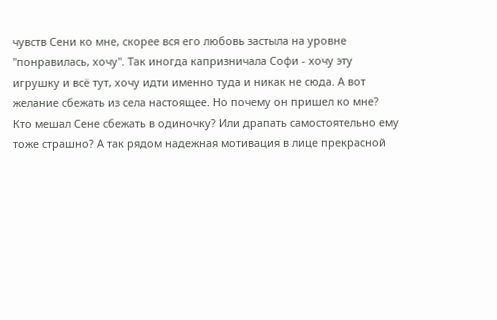чувств Сени ко мне, скорее вся его любовь застыла на уровне "понравилась, хочу". Так иногда капризничала Софи - хочу эту игрушку и всё тут, хочу идти именно туда и никак не сюда. А вот желание сбежать из села настоящее. Но почему он пришел ко мне? Кто мешал Сене сбежать в одиночку? Или драпать самостоятельно ему тоже страшно? А так рядом надежная мотивация в лице прекрасной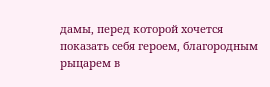дамы, перед которой хочется показать себя героем, благородным рыцарем в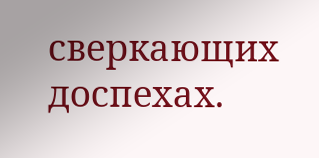сверкающих доспехах.